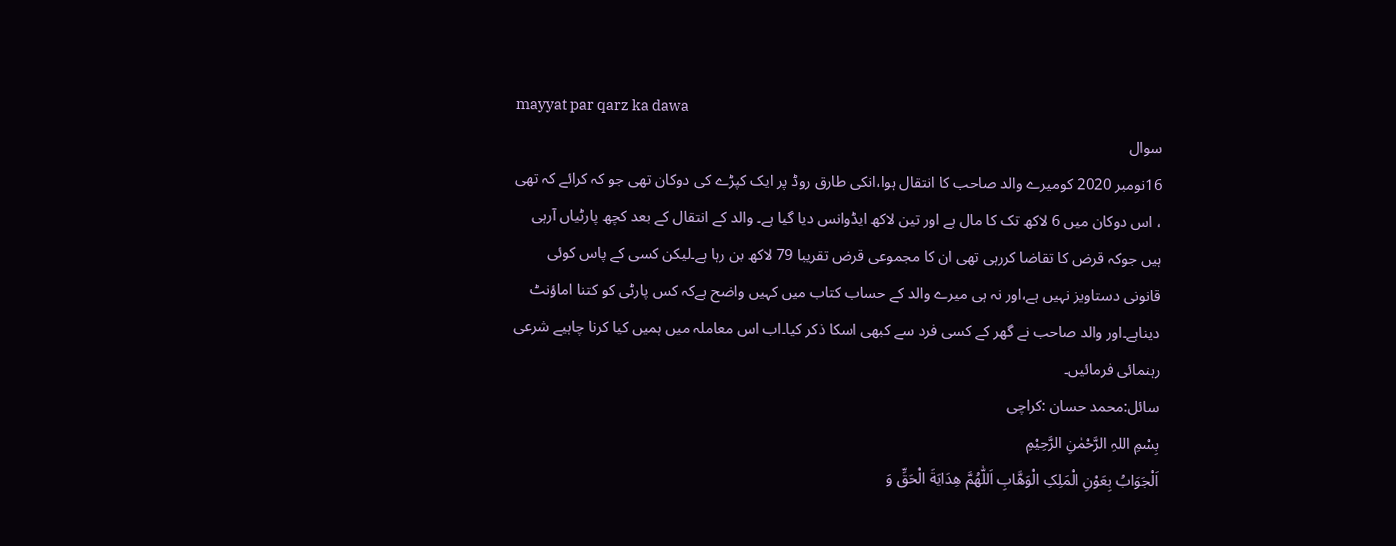mayyat par qarz ka dawa
سوال
16نومبر 2020 کومیرے والد صاحب کا انتقال ہوا،انکی طارق روڈ پر ایک کپڑے کی دوکان تھی جو کہ کرائے کہ تھی ، اس دوکان میں 6 لاکھ تک کا مال ہے اور تین لاکھ ایڈوانس دیا گیا ہے۔ والد کے انتقال کے بعد کچھ پارٹیاں آرہی ہیں جوکہ قرض کا تقاضا کررہی تھی ان کا مجموعی قرض تقریبا 79 لاکھ بن رہا ہے۔لیکن کسی کے پاس کوئی قانونی دستاویز نہیں ہے،اور نہ ہی میرے والد کے حساب کتاب میں کہیں واضح ہےکہ کس پارٹی کو کتنا اماؤنٹ دیناہے۔اور والد صاحب نے گھر کے کسی فرد سے کبھی اسکا ذکر کیا۔اب اس معاملہ میں ہمیں کیا کرنا چاہیے شرعی رہنمائی فرمائیں۔
سائل:محمد حسان :کراچی
بِسْمِ اللہِ الرَّحْمٰنِ الرَّحِيْمِ
اَلْجَوَابُ بِعَوْنِ الْمَلِکِ الْوَھَّابِ اَللّٰھُمَّ ھِدَايَةَ الْحَقِّ وَ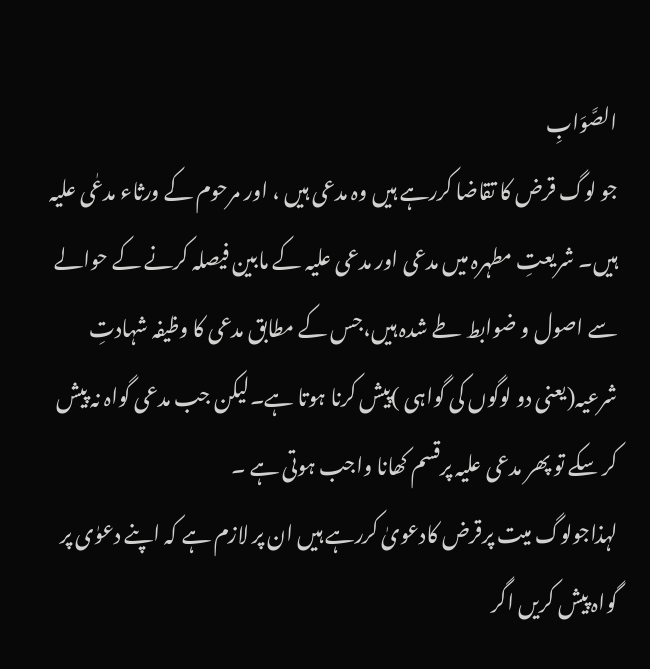الصَّوَابِ
جو لوگ قرض کا تقاضا کررہے ہیں وہ مدعی ہیں ، اور مرحوم کے ورثاء مدعٰی علیہ ہیں۔ شریعتِ مطہرہ میں مدعی اور مدعی علیہ کے مابین فیصلہ کرنے کے حوالے سے اصول و ضوابط طے شدہ ہیں،جس کے مطابق مدعی کا وظیفہ شہادتِ شرعیہ(یعنی دو لوگوں کی گواہی )پیش کرنا ہوتا ہے۔لیکن جب مدعی گواہ نہ پیش کر سکے تو پھر مدعی علیہ پرقسم کھانا واجب ہوتی ہے ۔
لہذاجولوگ میت پرقرض کادعویٰ کررہے ہیں ان پر لازم ہے کہ اپنے دعوٰی پر گواہ پیش کریں اگر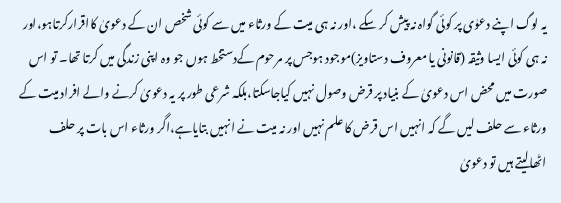یہ لوگ اپنے دعوٰی پر کوئی گواہ نہ پیش کر سکے ،اور نہ ہی میت کے ورثاء میں سے کوئی شخص ان کے دعویٰ کااقرارکرتاہو،اور نہ ہی کوئی ایسا وثیقہ (قانونی یا معروف دستاویز)موجود ہوجس پر مرحوم کےدستخط ہوں جو وہ اپنی زندگی میں کرتا تھا۔ تو اس صورت میں محض اس دعویٰ کے بنیاد پر قرض وصول نہیں کیاجاسکتا،بلکہ شرعی طور پر یہ دعویٰ کرنے والے افراد میت کے ورثاء سے حلف لیں گے کہ انہیں اس قرض کا علم نہیں اور نہ میت نے انہیں بتایاہے،اگر ورثاء اس بات پر حلف اٹھالیتے ہیں تو دعویٰ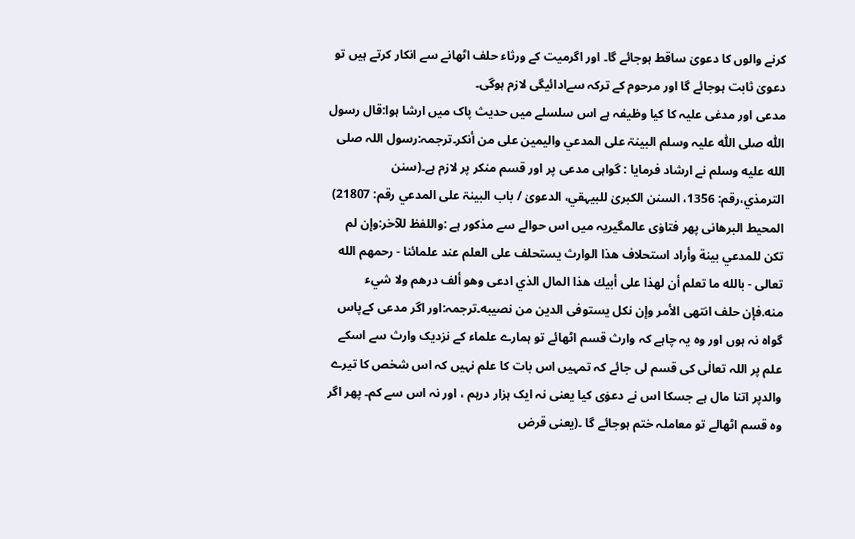کرنے والوں کا دعویٰ ساقط ہوجائے گا۔ اور اگرمیت کے ورثاء حلف اٹھانے سے انکار کرتے ہیں تو دعویٰ ثابت ہوجائے گا اور مرحوم کے ترکہ سےادائیگی لازم ہوگی۔
مدعی اور مدعٰی علیہ کا کیا وظیفہ ہے اس سلسلے میں حدیث پاک میں ارشا ہوا:قال رسول اللّٰہ صلی اللّٰہ علیہ وسلم البینۃ علی المدعي والیمین علی من أنکر۔ترجمہ:رسول اللہ صلى الله عليه وسلم نے ارشاد فرمایا : گواہی مدعی پر اور قسم منکر پر لازم ہے۔(سنن الترمذي،رقم: 1356، السنن الکبریٰ للبیہقي، الدعویٰ / باب البینۃ علی المدعي رقم: 21807)
المحیط البرھانی پھر فتاوٰی عالمگیریہ میں اس حوالے سے مذکور ہے :واللفظ للآخر:وإن لم تكن للمدعي بينة وأراد استحلاف هذا الوارث يستحلف على العلم عند علمائنا - رحمهم الله تعالى - بالله ما تعلم أن لهذا على أبيك هذا المال الذي ادعى وهو ألف درهم ولا شيء منه.فإن حلف انتهى الأمر وإن نكل يستوفى الدين من نصيبه۔ترجمہ:اور اگر مدعی کےپاس گواہ نہ ہوں اور وہ یہ چاہے کہ وارث قسم اٹھائے تو ہمارے علماء کے نزدیک وارث سے اسکے علم پر اللہ تعالٰی کی قسم لی جائے کہ تمہیں اس بات کا علم نہیں کہ اس شخص کا تیرے والدپر اتنا مال ہے جسکا اس نے دعوٰی کیا یعنی نہ ایک ہزار درہم ، اور نہ اس سے کم۔ پھر اگر وہ قسم اٹھالے تو معاملہ ختم ہوجائے گا ۔(یعنی قرض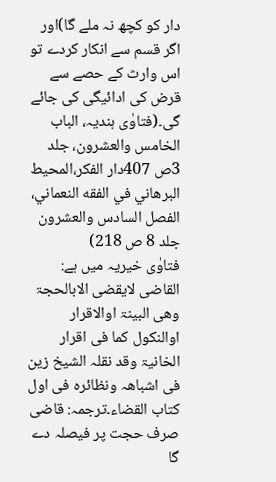دار کو کچھ نہ ملے گا)اور اگر قسم سے انکار کردے تو اس وارث کے حصے سے قرض کی ادائیگی کی جائے گی۔(فتاوٰی ہندیہ، الباب الخامس والعشرون، جلد 3ص 407دار الفکر،المحيط البرهاني في الفقه النعماني، الفصل السادس والعشرون جلد 8 ص 218)
فتاوٰی خیریہ میں ہے: القاضی لایقضی الابالحجۃ وھی البینۃ اوالاقرار اوالنکول کما فی اقرار الخانیۃ وقد نقلہ الشیخ زین فی اشباھہ ونظائرہ فی اول کتاب القضاء۔ترجمہ: قاضی صرف حجت پر فیصلہ دے گا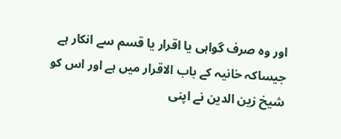اور وہ صرف گواہی یا اقرار یا قسم سے انکار ہے جیساکہ خانیہ کے باب الاقرار میں ہے اور اس کو شیخ زین الدین نے اپنی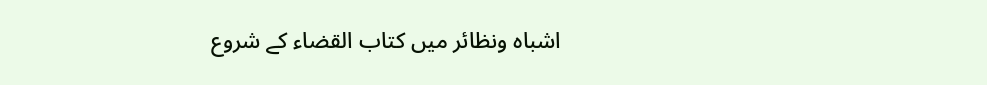اشباہ ونظائر میں کتاب القضاء کے شروع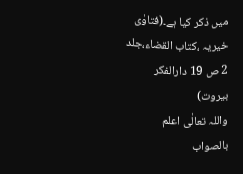میں ذکر کیا ہے۔(فتاوٰی خیریہ ،کتاب القضاء،جلد 2 ص 19 دارالفکر بیروت)
واللہ تعالٰی اعلم بالصواب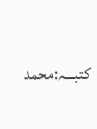کتبـــہ:محمد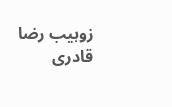زوہیب رضا قادری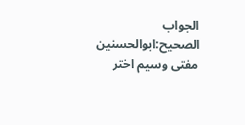الجواب الصحیح:ابوالحسنین مفتی وسیم اختر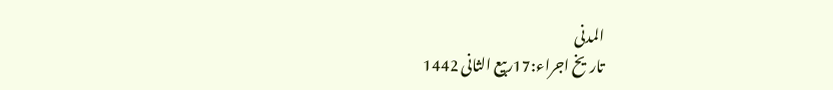المدنی
تاریخ اجراء:17ربیع الثانی 1442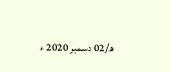ھ/02 دسمبر 2020 ء